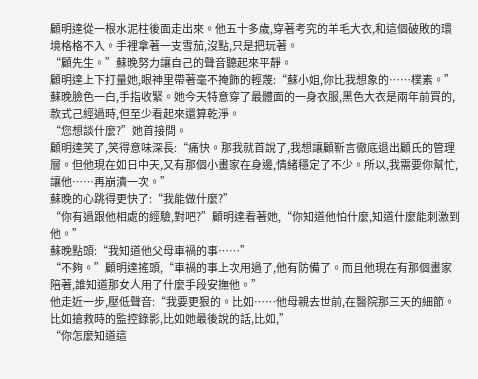顧明達從一根水泥柱後面走出來。他五十多歲,穿著考究的羊毛大衣,和這個破敗的環境格格不入。手裡拿著一支雪茄,沒點,只是把玩著。
“顧先生。”蘇晚努力讓自己的聲音聽起來平靜。
顧明達上下打量她,眼神里帶著毫不掩飾的輕蔑:“蘇小姐,你比我想象的……樸素。”
蘇晚臉色一白,手指收緊。她今天特意穿了最體面的一身衣服,黑色大衣是兩年前買的,款式己經過時,但至少看起來還算乾淨。
“您想談什麼?”她首接問。
顧明達笑了,笑得意味深長:“痛快。那我就首說了,我想讓顧靳言徹底退出顧氏的管理層。但他現在如日中天,又有那個小畫家在身邊,情緒穩定了不少。所以,我需要你幫忙,讓他……再崩潰一次。”
蘇晚的心跳得更快了:“我能做什麼?”
“你有過跟他相處的經驗,對吧?”顧明達看著她,“你知道他怕什麼,知道什麼能刺激到他。”
蘇晚點頭:“我知道他父母車禍的事……”
“不夠。”顧明達搖頭,“車禍的事上次用過了,他有防備了。而且他現在有那個畫家陪著,誰知道那女人用了什麼手段安撫他。”
他走近一步,壓低聲音:“我要更狠的。比如……他母親去世前,在醫院那三天的細節。比如搶救時的監控錄影,比如她最後說的話,比如,”
“你怎麼知道這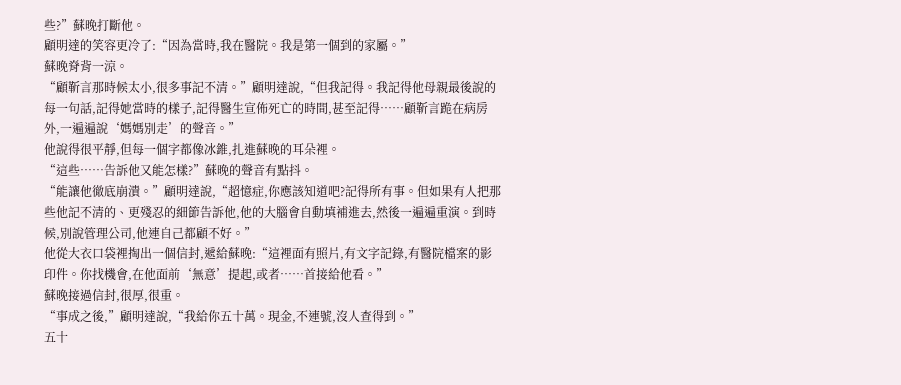些?”蘇晚打斷他。
顧明達的笑容更冷了:“因為當時,我在醫院。我是第一個到的家屬。”
蘇晚脊背一涼。
“顧靳言那時候太小,很多事記不清。”顧明達說,“但我記得。我記得他母親最後說的每一句話,記得她當時的樣子,記得醫生宣佈死亡的時間,甚至記得……顧靳言跪在病房外,一遍遍說‘媽媽別走’的聲音。”
他說得很平靜,但每一個字都像冰錐,扎進蘇晚的耳朵裡。
“這些……告訴他又能怎樣?”蘇晚的聲音有點抖。
“能讓他徹底崩潰。”顧明達說,“超憶症,你應該知道吧?記得所有事。但如果有人把那些他記不清的、更殘忍的細節告訴他,他的大腦會自動填補進去,然後一遍遍重演。到時候,別說管理公司,他連自己都顧不好。”
他從大衣口袋裡掏出一個信封,遞給蘇晚:“這裡面有照片,有文字記錄,有醫院檔案的影印件。你找機會,在他面前‘無意’提起,或者……首接給他看。”
蘇晚接過信封,很厚,很重。
“事成之後,”顧明達說,“我給你五十萬。現金,不連號,沒人查得到。”
五十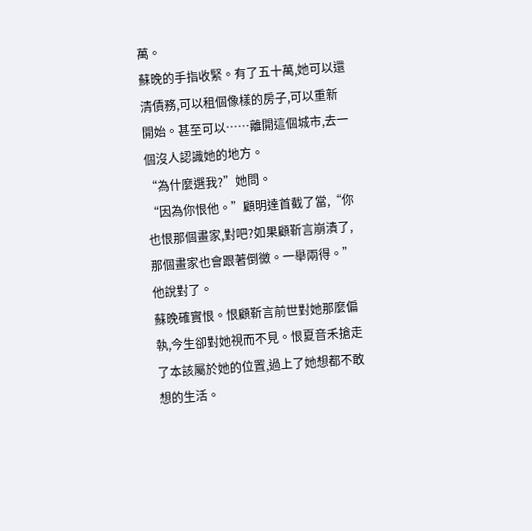萬。
蘇晚的手指收緊。有了五十萬,她可以還清債務,可以租個像樣的房子,可以重新開始。甚至可以……離開這個城市,去一個沒人認識她的地方。
“為什麼選我?”她問。
“因為你恨他。”顧明達首截了當,“你也恨那個畫家,對吧?如果顧靳言崩潰了,那個畫家也會跟著倒黴。一舉兩得。”
他說對了。
蘇晚確實恨。恨顧靳言前世對她那麼偏執,今生卻對她視而不見。恨夏音禾搶走了本該屬於她的位置,過上了她想都不敢想的生活。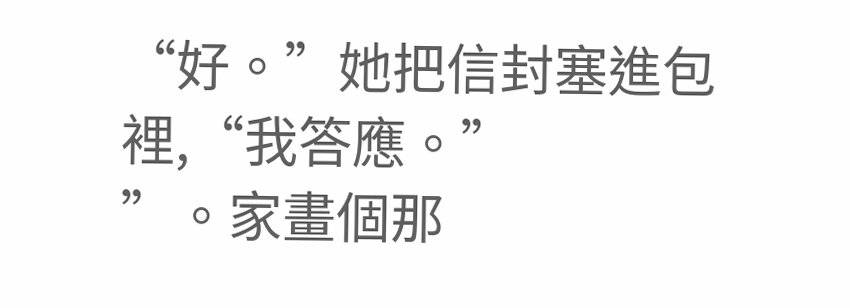“好。”她把信封塞進包裡,“我答應。”
”。家畫個那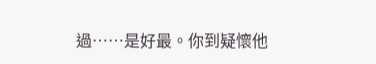過……是好最。你到疑懷他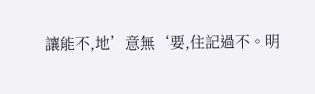讓能不,地’意無‘要,住記過不。明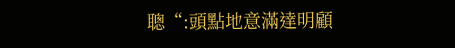聰“:頭點地意滿達明顧